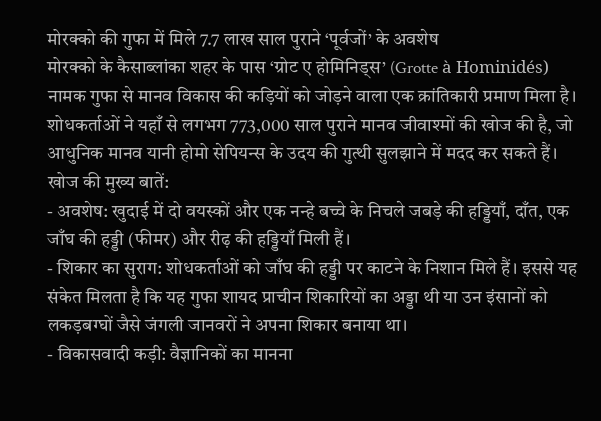मोरक्को की गुफा में मिले 7.7 लाख साल पुराने ‘पूर्वजों’ के अवशेष
मोरक्को के कैसाब्लांका शहर के पास ‘ग्रोट ए होमिनिड्स’ (Grotte à Hominidés) नामक गुफा से मानव विकास की कड़ियों को जोड़ने वाला एक क्रांतिकारी प्रमाण मिला है। शोधकर्ताओं ने यहाँ से लगभग 773,000 साल पुराने मानव जीवाश्मों की खोज की है, जो आधुनिक मानव यानी होमो सेपियन्स के उदय की गुत्थी सुलझाने में मदद कर सकते हैं।
खोज की मुख्य बातें:
- अवशेष: खुदाई में दो वयस्कों और एक नन्हे बच्चे के निचले जबड़े की हड्डियाँ, दाँत, एक जाँघ की हड्डी (फीमर) और रीढ़ की हड्डियाँ मिली हैं।
- शिकार का सुराग: शोधकर्ताओं को जाँघ की हड्डी पर काटने के निशान मिले हैं। इससे यह संकेत मिलता है कि यह गुफा शायद प्राचीन शिकारियों का अड्डा थी या उन इंसानों को लकड़बग्घों जैसे जंगली जानवरों ने अपना शिकार बनाया था।
- विकासवादी कड़ी: वैज्ञानिकों का मानना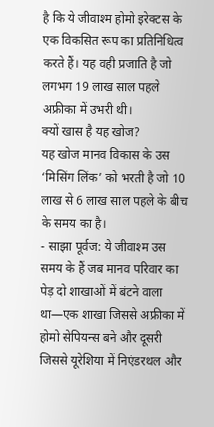है कि ये जीवाश्म होमो इरेक्टस के एक विकसित रूप का प्रतिनिधित्व करते हैं। यह वही प्रजाति है जो लगभग 19 लाख साल पहले अफ्रीका में उभरी थी।
क्यों खास है यह खोज?
यह खोज मानव विकास के उस ‘मिसिंग लिंक’ को भरती है जो 10 लाख से 6 लाख साल पहले के बीच के समय का है।
- साझा पूर्वज: ये जीवाश्म उस समय के हैं जब मानव परिवार का पेड़ दो शाखाओं में बंटने वाला था—एक शाखा जिससे अफ्रीका में होमो सेपियन्स बने और दूसरी जिससे यूरेशिया में निएंडरथल और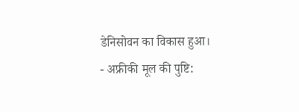डेनिसोवन का विकास हुआ।
- अफ्रीकी मूल की पुष्टि: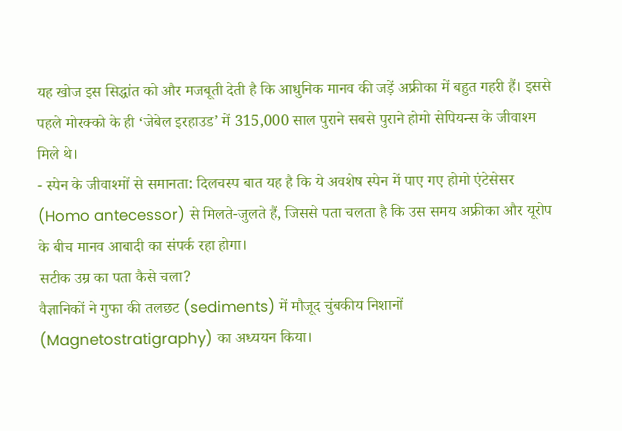यह खोज इस सिद्धांत को और मजबूती देती है कि आधुनिक मानव की जड़ें अफ्रीका में बहुत गहरी हैं। इससे पहले मोरक्को के ही ‘जेबेल इरहाउड’ में 315,000 साल पुराने सबसे पुराने होमो सेपियन्स के जीवाश्म मिले थे।
- स्पेन के जीवाश्मों से समानता: दिलचस्प बात यह है कि ये अवशेष स्पेन में पाए गए होमो एंटेसेसर (Homo antecessor) से मिलते-जुलते हैं, जिससे पता चलता है कि उस समय अफ्रीका और यूरोप के बीच मानव आबादी का संपर्क रहा होगा।
सटीक उम्र का पता कैसे चला?
वैज्ञानिकों ने गुफा की तलछट (sediments) में मौजूद चुंबकीय निशानों (Magnetostratigraphy) का अध्ययन किया।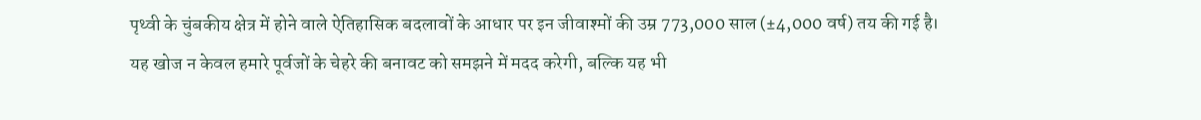पृथ्वी के चुंबकीय क्षेत्र में होने वाले ऐतिहासिक बदलावों के आधार पर इन जीवाश्मों की उम्र 773,000 साल (±4,000 वर्ष) तय की गई है।
यह खोज न केवल हमारे पूर्वजों के चेहरे की बनावट को समझने में मदद करेगी, बल्कि यह भी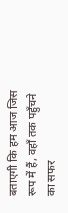बताएगी कि हम आज जिस रूप में हैं, वहाँ तक पहुँचने का सफर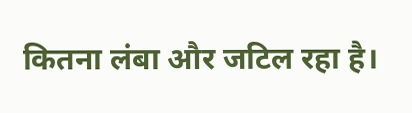कितना लंबा और जटिल रहा है।